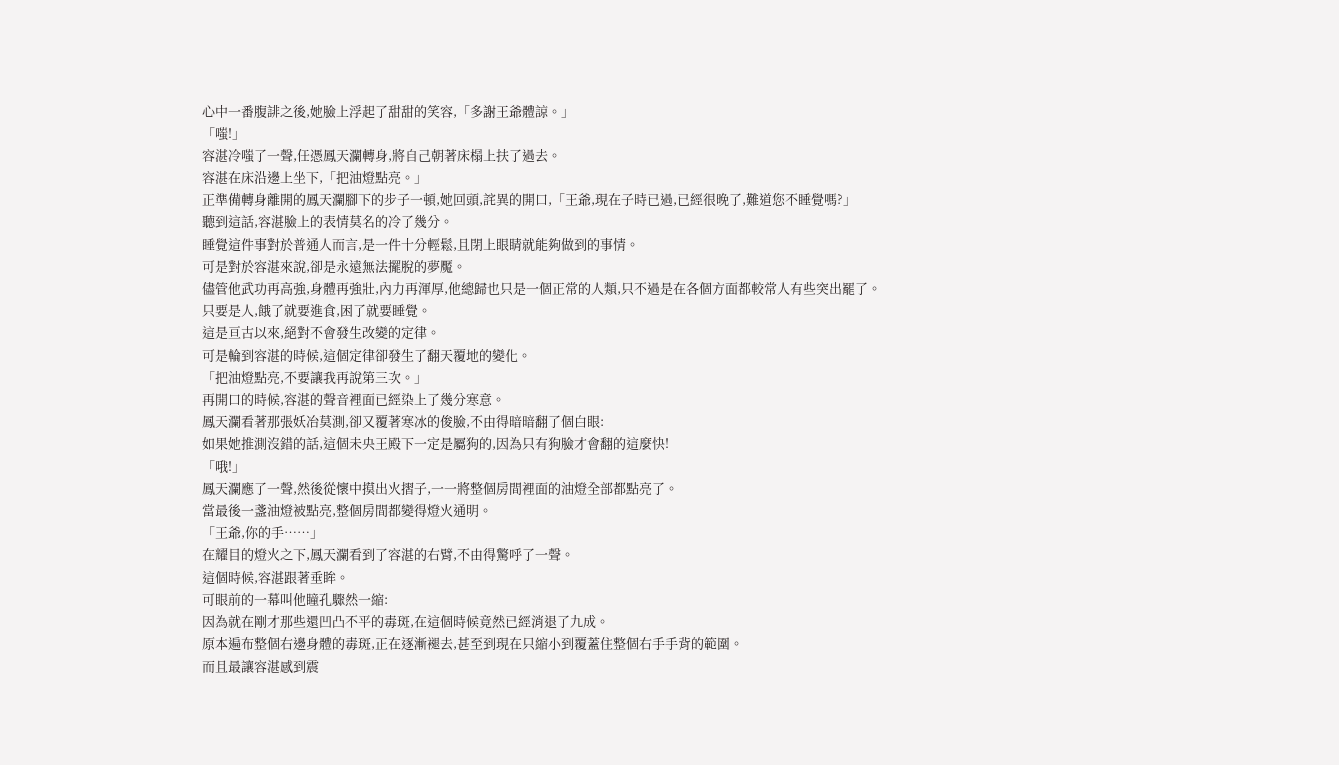心中一番腹誹之後,她臉上浮起了甜甜的笑容,「多謝王爺體諒。」
「嗤!」
容湛冷嗤了一聲,任憑鳳天瀾轉身,將自己朝著床榻上扶了過去。
容湛在床沿邊上坐下,「把油燈點亮。」
正準備轉身離開的鳳天瀾腳下的步子一頓,她回頭,詫異的開口,「王爺,現在子時已過,已經很晚了,難道您不睡覺嗎?」
聽到這話,容湛臉上的表情莫名的冷了幾分。
睡覺這件事對於普通人而言,是一件十分輕鬆,且閉上眼睛就能夠做到的事情。
可是對於容湛來說,卻是永遠無法擺脫的夢魘。
儘管他武功再高強,身體再強壯,內力再渾厚,他總歸也只是一個正常的人類,只不過是在各個方面都較常人有些突出罷了。
只要是人,餓了就要進食,困了就要睡覺。
這是亘古以來,絕對不會發生改變的定律。
可是輪到容湛的時候,這個定律卻發生了翻天覆地的變化。
「把油燈點亮,不要讓我再說第三次。」
再開口的時候,容湛的聲音裡面已經染上了幾分寒意。
鳳天瀾看著那張妖冶莫測,卻又覆著寒冰的俊臉,不由得暗暗翻了個白眼:
如果她推測沒錯的話,這個未央王殿下一定是屬狗的,因為只有狗臉才會翻的這麼快!
「哦!」
鳳天瀾應了一聲,然後從懷中摸出火摺子,一一將整個房間裡面的油燈全部都點亮了。
當最後一盞油燈被點亮,整個房間都變得燈火通明。
「王爺,你的手……」
在耀目的燈火之下,鳳天瀾看到了容湛的右臂,不由得驚呼了一聲。
這個時候,容湛跟著垂眸。
可眼前的一幕叫他瞳孔驟然一縮:
因為就在剛才那些還凹凸不平的毒斑,在這個時候竟然已經消退了九成。
原本遍布整個右邊身體的毒斑,正在逐漸褪去,甚至到現在只縮小到覆蓋住整個右手手背的範圍。
而且最讓容湛感到震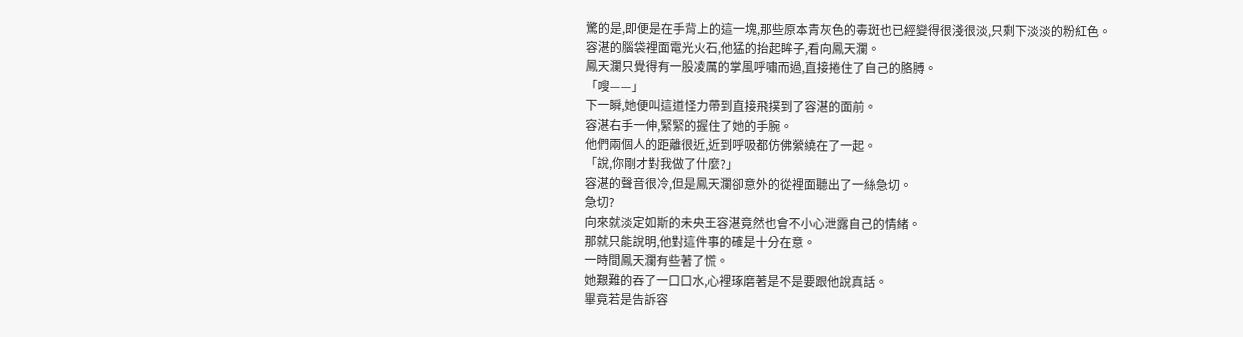驚的是,即便是在手背上的這一塊,那些原本青灰色的毒斑也已經變得很淺很淡,只剩下淡淡的粉紅色。
容湛的腦袋裡面電光火石,他猛的抬起眸子,看向鳳天瀾。
鳳天瀾只覺得有一股凌厲的掌風呼嘯而過,直接捲住了自己的胳膊。
「嗖——」
下一瞬,她便叫這道怪力帶到直接飛撲到了容湛的面前。
容湛右手一伸,緊緊的握住了她的手腕。
他們兩個人的距離很近,近到呼吸都仿佛縈繞在了一起。
「說,你剛才對我做了什麼?」
容湛的聲音很冷,但是鳳天瀾卻意外的從裡面聽出了一絲急切。
急切?
向來就淡定如斯的未央王容湛竟然也會不小心泄露自己的情緒。
那就只能說明,他對這件事的確是十分在意。
一時間鳳天瀾有些著了慌。
她艱難的吞了一口口水,心裡琢磨著是不是要跟他說真話。
畢竟若是告訴容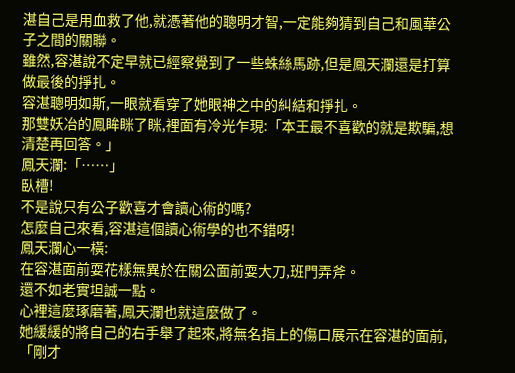湛自己是用血救了他,就憑著他的聰明才智,一定能夠猜到自己和風華公子之間的關聯。
雖然,容湛說不定早就已經察覺到了一些蛛絲馬跡,但是鳳天瀾還是打算做最後的掙扎。
容湛聰明如斯,一眼就看穿了她眼神之中的糾結和掙扎。
那雙妖冶的鳳眸眯了眯,裡面有冷光乍現:「本王最不喜歡的就是欺騙,想清楚再回答。」
鳳天瀾:「……」
臥槽!
不是說只有公子歡喜才會讀心術的嗎?
怎麼自己來看,容湛這個讀心術學的也不錯呀!
鳳天瀾心一橫:
在容湛面前耍花樣無異於在關公面前耍大刀,班門弄斧。
還不如老實坦誠一點。
心裡這麼琢磨著,鳳天瀾也就這麼做了。
她緩緩的將自己的右手舉了起來,將無名指上的傷口展示在容湛的面前,「剛才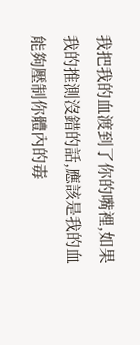我把我的血渡到了你的嘴裡,如果我的推測沒錯的話,應該是我的血能夠壓制你體內的毒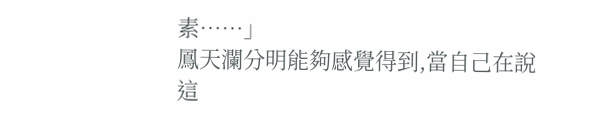素……」
鳳天瀾分明能夠感覺得到,當自己在說這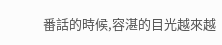番話的時候,容湛的目光越來越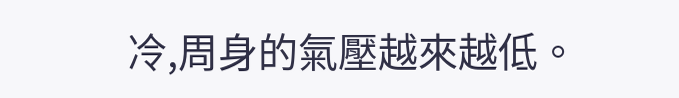冷,周身的氣壓越來越低。